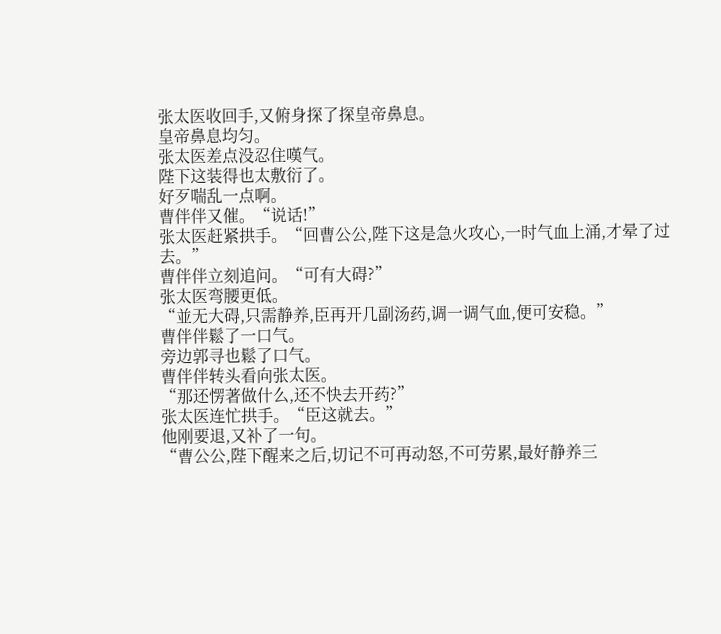张太医收回手,又俯身探了探皇帝鼻息。
皇帝鼻息均匀。
张太医差点没忍住嘆气。
陛下这装得也太敷衍了。
好歹喘乱一点啊。
曹伴伴又催。“说话!”
张太医赶紧拱手。“回曹公公,陛下这是急火攻心,一时气血上涌,才晕了过去。”
曹伴伴立刻追问。“可有大碍?”
张太医弯腰更低。
“並无大碍,只需静养,臣再开几副汤药,调一调气血,便可安稳。”
曹伴伴鬆了一口气。
旁边郭寻也鬆了口气。
曹伴伴转头看向张太医。
“那还愣著做什么,还不快去开药?”
张太医连忙拱手。“臣这就去。”
他刚要退,又补了一句。
“曹公公,陛下醒来之后,切记不可再动怒,不可劳累,最好静养三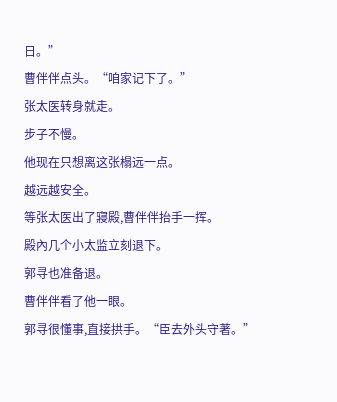日。”
曹伴伴点头。“咱家记下了。”
张太医转身就走。
步子不慢。
他现在只想离这张榻远一点。
越远越安全。
等张太医出了寢殿,曹伴伴抬手一挥。
殿內几个小太监立刻退下。
郭寻也准备退。
曹伴伴看了他一眼。
郭寻很懂事,直接拱手。“臣去外头守著。”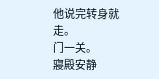他说完转身就走。
门一关。
寢殿安静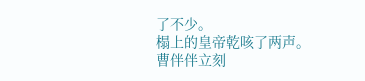了不少。
榻上的皇帝乾咳了两声。
曹伴伴立刻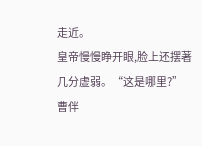走近。
皇帝慢慢睁开眼,脸上还摆著几分虚弱。“这是哪里?”
曹伴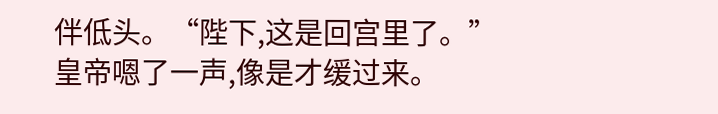伴低头。“陛下,这是回宫里了。”
皇帝嗯了一声,像是才缓过来。